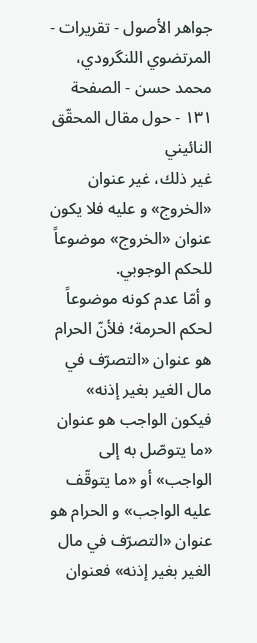جواهر الأصول - تقريرات - المرتضوي اللنگرودي، محمد حسن - الصفحة ١٣١ - حول مقال المحقّق النائيني
غير ذلك، غير عنوان «الخروج» و عليه فلا يكون عنوان «الخروج» موضوعاً للحكم الوجوبي.
و أمّا عدم كونه موضوعاً لحكم الحرمة؛ فلأنّ الحرام هو عنوان «التصرّف في مال الغير بغير إذنه» فيكون الواجب هو عنوان «ما يتوصّل به إلى الواجب» أو «ما يتوقّف عليه الواجب» و الحرام هو عنوان «التصرّف في مال الغير بغير إذنه» فعنوان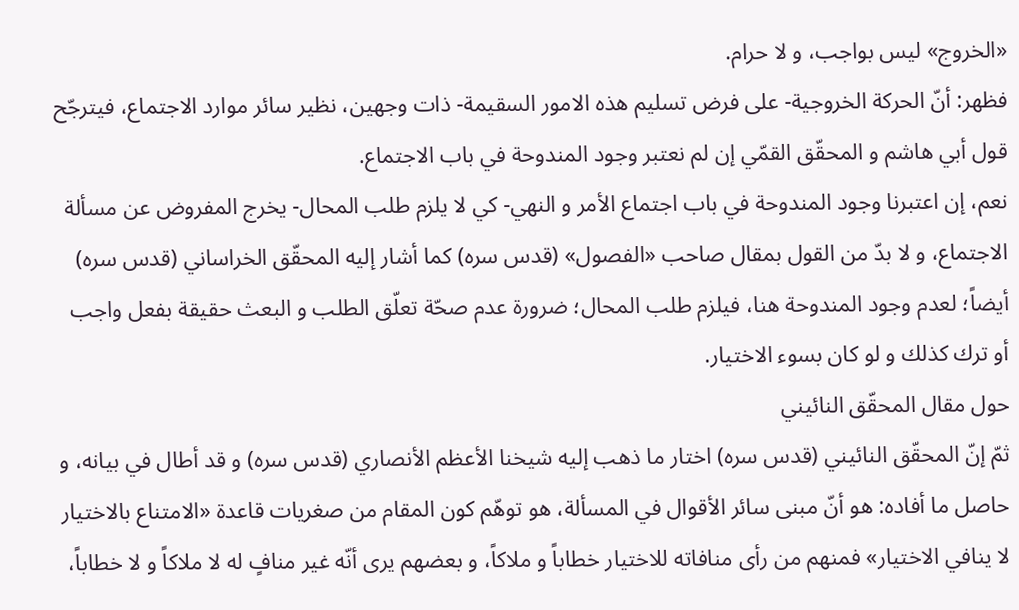«الخروج» ليس بواجب، و لا حرام.
فظهر: أنّ الحركة الخروجية- على فرض تسليم هذه الامور السقيمة- ذات وجهين، نظير سائر موارد الاجتماع، فيترجّح قول أبي هاشم و المحقّق القمّي إن لم نعتبر وجود المندوحة في باب الاجتماع.
نعم، إن اعتبرنا وجود المندوحة في باب اجتماع الأمر و النهي- كي لا يلزم طلب المحال- يخرج المفروض عن مسألة الاجتماع، و لا بدّ من القول بمقال صاحب «الفصول» (قدس سره) كما أشار إليه المحقّق الخراساني (قدس سره) أيضاً؛ لعدم وجود المندوحة هنا، فيلزم طلب المحال؛ ضرورة عدم صحّة تعلّق الطلب و البعث حقيقة بفعل واجب أو ترك كذلك و لو كان بسوء الاختيار.
حول مقال المحقّق النائيني
ثمّ إنّ المحقّق النائيني (قدس سره) اختار ما ذهب إليه شيخنا الأعظم الأنصاري (قدس سره) و قد أطال في بيانه، و حاصل ما أفاده: هو أنّ مبنى سائر الأقوال في المسألة، هو توهّم كون المقام من صغريات قاعدة «الامتناع بالاختيار لا ينافي الاختيار» فمنهم من رأى منافاته للاختيار خطاباً و ملاكاً، و بعضهم يرى أنّه غير منافٍ له لا ملاكاً و لا خطاباً،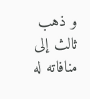و ذهب ثالث إلى منافاته له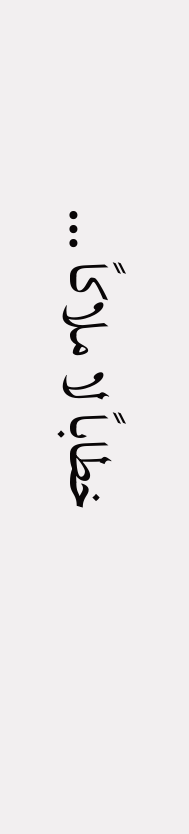خطاباً لا ملاكاً ...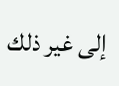إلى غير ذلك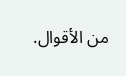من الأقوال.